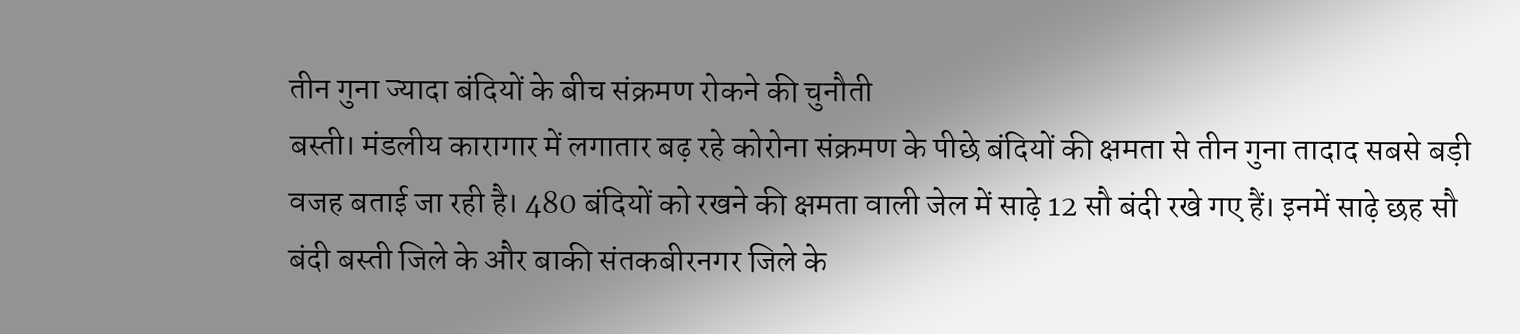तीन गुना ज्यादा बंदियों के बीच संक्रमण रोकने की चुनौती
बस्ती। मंडलीय कारागार में लगातार बढ़ रहे कोरोना संक्रमण के पीछे बंदियों की क्षमता से तीन गुना तादाद सबसे बड़ी वजह बताई जा रही है। 480 बंदियों को रखने की क्षमता वाली जेल में साढ़े 12 सौ बंदी रखे गए हैं। इनमें साढ़े छह सौ बंदी बस्ती जिले के और बाकी संतकबीरनगर जिले के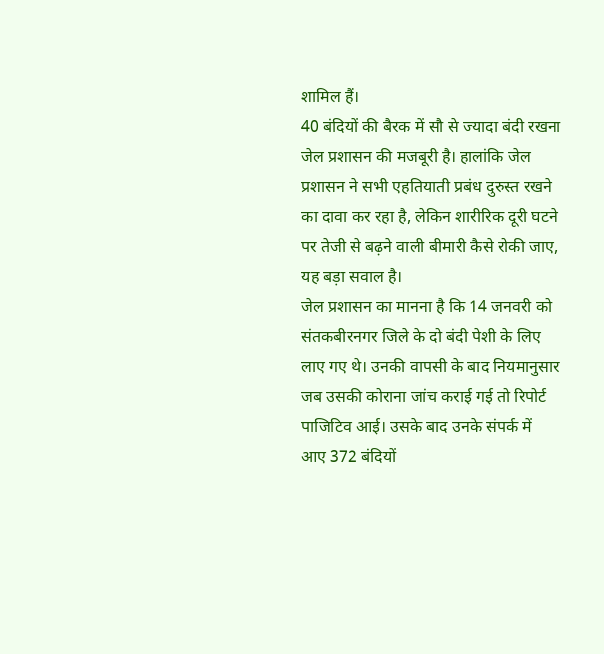शामिल हैं।
40 बंदियों की बैरक में सौ से ज्यादा बंदी रखना जेल प्रशासन की मजबूरी है। हालांकि जेल प्रशासन ने सभी एहतियाती प्रबंध दुरुस्त रखने का दावा कर रहा है, लेकिन शारीरिक दूरी घटने पर तेजी से बढ़ने वाली बीमारी कैसे रोकी जाए, यह बड़ा सवाल है।
जेल प्रशासन का मानना है कि 14 जनवरी को संतकबीरनगर जिले के दो बंदी पेशी के लिए लाए गए थे। उनकी वापसी के बाद नियमानुसार जब उसकी कोराना जांच कराई गई तो रिपोर्ट पाजिटिव आई। उसके बाद उनके संपर्क में आए 372 बंदियों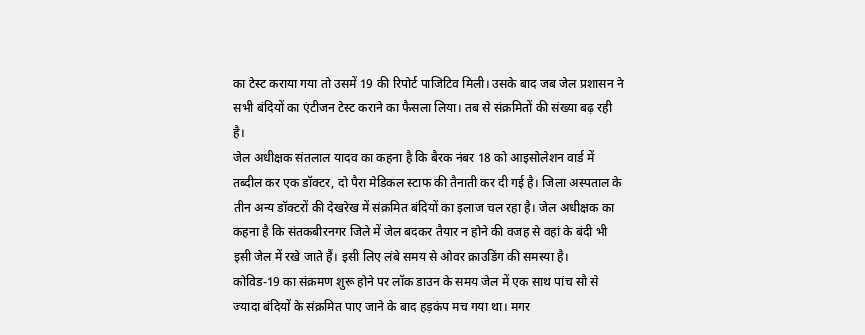का टेस्ट कराया गया तो उसमें 19 की रिपोर्ट पाजिटिव मिली। उसके बाद जब जेल प्रशासन ने सभी बंदियों का एंटीजन टेस्ट कराने का फैसला लिया। तब से संक्रमितों की संख्या बढ़ रही है।
जेल अधीक्षक संतलाल यादव का कहना है कि बैरक नंबर 18 को आइसोलेशन वार्ड में तब्दील कर एक डॉक्टर, दो पैरा मेडिकल स्टाफ की तैनाती कर दी गई है। जिला अस्पताल के तीन अन्य डॉक्टरों की देखरेख में संक्रमित बंदियों का इलाज चल रहा है। जेल अधीक्षक का कहना है कि संतकबीरनगर जिले में जेल बदकर तैयार न होने की वजह से वहां के बंदी भी इसी जेल में रखे जाते हैं। इसी लिए लंबे समय से ओवर क्राउडिंग की समस्या है।
कोविड-19 का संक्रमण शुरू होने पर लॉक डाउन के समय जेल में एक साथ पांच सौ से ज्यादा बंदियों के संक्रमित पाए जाने के बाद हड़कंप मच गया था। मगर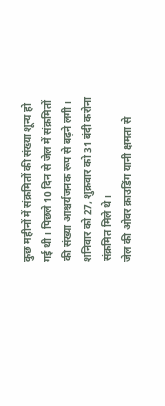कुछ महीनों में संक्रमितों की संख्या शून्य हो गई थी। पिछले 10 दिन से जेल में संक्रमितों की संख्या आश्चर्यजनक रूप से बढ़ने लगी। शनिवार को 27, शुक्रवार को 31 बंदी करोना संक्रमित मिले थे।
जेल की ओवर क्राउडिंग यानी क्षमता से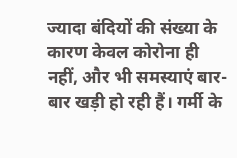ज्यादा बंदियों की संख्या के कारण केवल कोरोना ही नहीं, और भी समस्याएं बार-बार खड़ी हो रही हैं। गर्मी के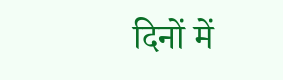दिनों में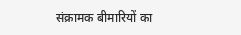संक्रामक बीमारियों का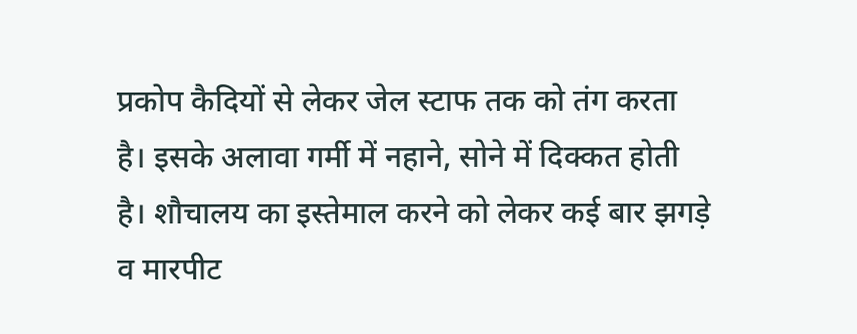प्रकोप कैदियों से लेकर जेल स्टाफ तक को तंग करता है। इसके अलावा गर्मी में नहाने, सोने में दिक्कत होती है। शौचालय का इस्तेमाल करने को लेकर कई बार झगड़े व मारपीट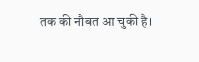तक की नौबत आ चुकी है।